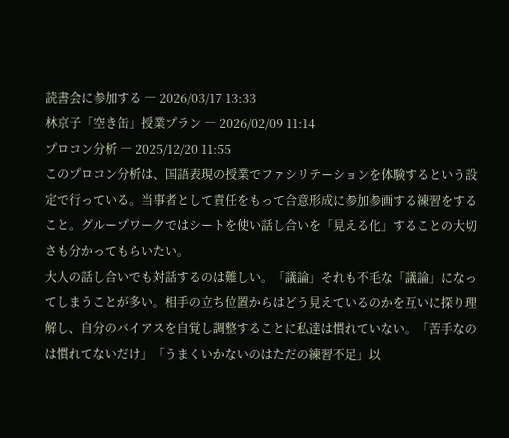読書会に参加する ― 2026/03/17 13:33
林京子「空き缶」授業プラン ― 2026/02/09 11:14
プロコン分析 ― 2025/12/20 11:55
このプロコン分析は、国語表現の授業でファシリテーションを体験するという設定で行っている。当事者として責任をもって合意形成に参加参画する練習をすること。グループワークではシートを使い話し合いを「見える化」することの大切さも分かってもらいたい。
大人の話し合いでも対話するのは難しい。「議論」それも不毛な「議論」になってしまうことが多い。相手の立ち位置からはどう見えているのかを互いに探り理解し、自分のバイアスを自覚し調整することに私達は慣れていない。「苦手なのは慣れてないだけ」「うまくいかないのはただの練習不足」以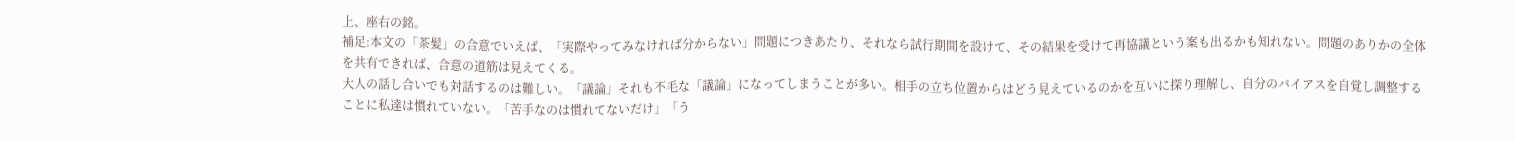上、座右の銘。
補足:本文の「茶髪」の合意でいえば、「実際やってみなければ分からない」問題につきあたり、それなら試行期間を設けて、その結果を受けて再協議という案も出るかも知れない。問題のありかの全体を共有できれば、合意の道筋は見えてくる。
大人の話し合いでも対話するのは難しい。「議論」それも不毛な「議論」になってしまうことが多い。相手の立ち位置からはどう見えているのかを互いに探り理解し、自分のバイアスを自覚し調整することに私達は慣れていない。「苦手なのは慣れてないだけ」「う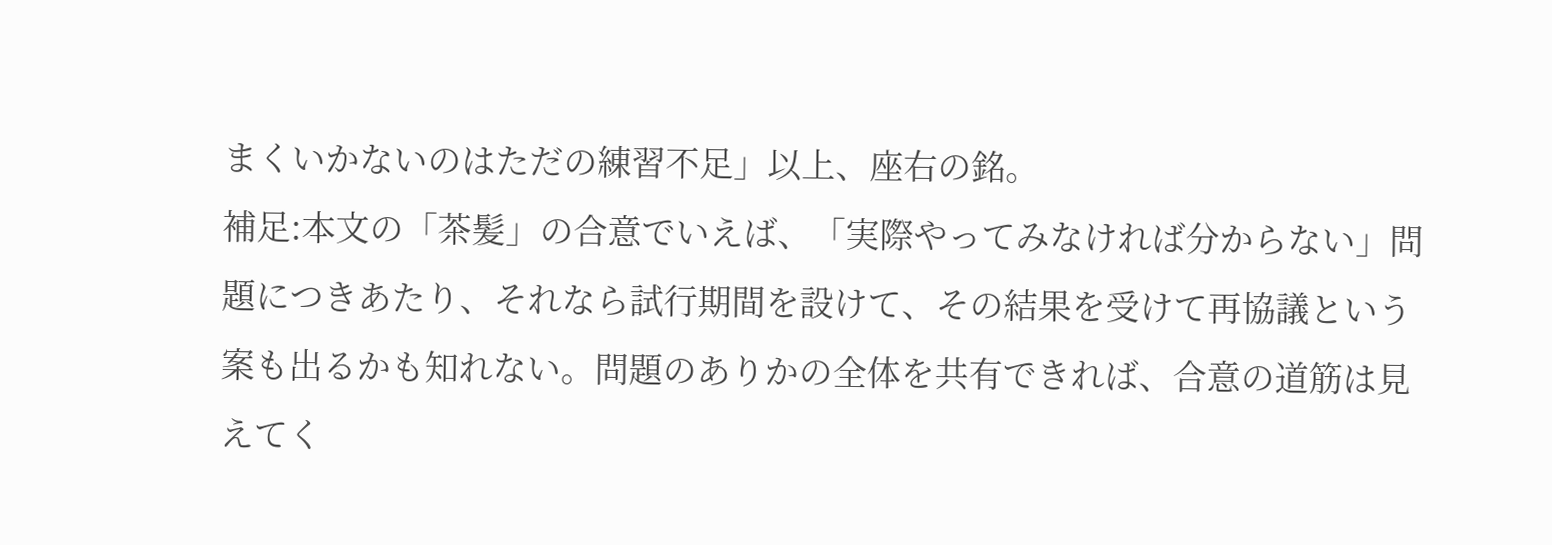まくいかないのはただの練習不足」以上、座右の銘。
補足:本文の「茶髪」の合意でいえば、「実際やってみなければ分からない」問題につきあたり、それなら試行期間を設けて、その結果を受けて再協議という案も出るかも知れない。問題のありかの全体を共有できれば、合意の道筋は見えてく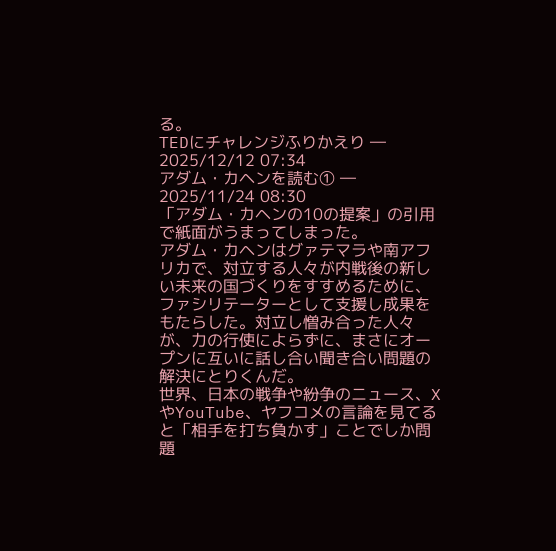る。
TEDにチャレンジふりかえり ― 2025/12/12 07:34
アダム・カヘンを読む① ― 2025/11/24 08:30
「アダム・カヘンの10の提案」の引用で紙面がうまってしまった。
アダム・カヘンはグァテマラや南アフリカで、対立する人々が内戦後の新しい未来の国づくりをすすめるために、ファシリテーターとして支援し成果をもたらした。対立し憎み合った人々が、力の行使によらずに、まさにオープンに互いに話し合い聞き合い問題の解決にとりくんだ。
世界、日本の戦争や紛争のニュース、XやYouTube、ヤフコメの言論を見てると「相手を打ち負かす」ことでしか問題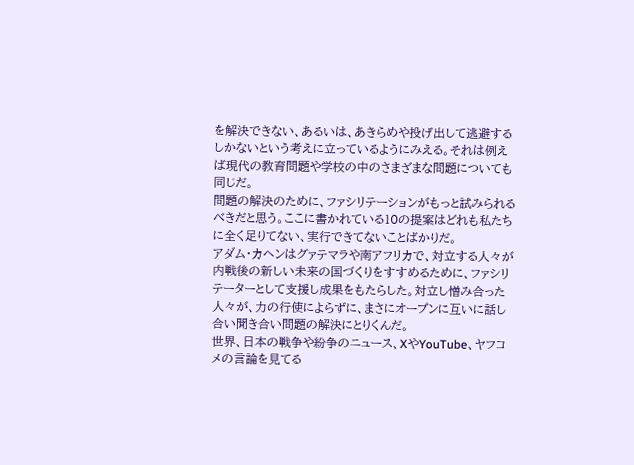を解決できない、あるいは、あきらめや投げ出して逃避するしかないという考えに立っているようにみえる。それは例えば現代の教育問題や学校の中のさまざまな問題についても同じだ。
問題の解決のために、ファシリテーションがもっと試みられるべきだと思う。ここに書かれている10の提案はどれも私たちに全く足りてない、実行できてないことばかりだ。
アダム・カヘンはグァテマラや南アフリカで、対立する人々が内戦後の新しい未来の国づくりをすすめるために、ファシリテーターとして支援し成果をもたらした。対立し憎み合った人々が、力の行使によらずに、まさにオープンに互いに話し合い聞き合い問題の解決にとりくんだ。
世界、日本の戦争や紛争のニュース、XやYouTube、ヤフコメの言論を見てる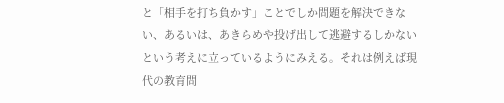と「相手を打ち負かす」ことでしか問題を解決できない、あるいは、あきらめや投げ出して逃避するしかないという考えに立っているようにみえる。それは例えば現代の教育問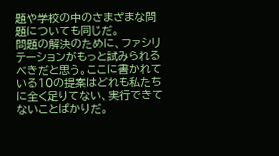題や学校の中のさまざまな問題についても同じだ。
問題の解決のために、ファシリテーションがもっと試みられるべきだと思う。ここに書かれている10の提案はどれも私たちに全く足りてない、実行できてないことばかりだ。